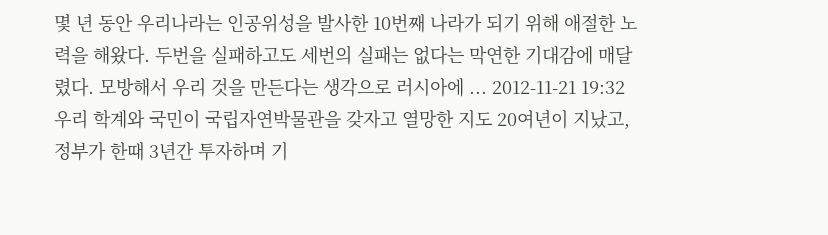몇 년 동안 우리나라는 인공위성을 발사한 10번째 나라가 되기 위해 애절한 노력을 해왔다. 두번을 실패하고도 세번의 실패는 없다는 막연한 기대감에 매달렸다. 모방해서 우리 것을 만든다는 생각으로 러시아에 ... 2012-11-21 19:32
우리 학계와 국민이 국립자연박물관을 갖자고 열망한 지도 20여년이 지났고, 정부가 한때 3년간 투자하며 기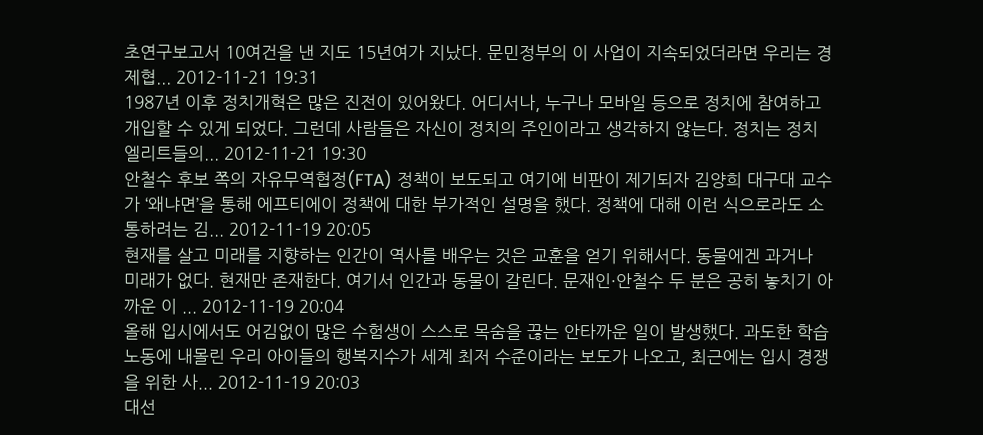초연구보고서 10여건을 낸 지도 15년여가 지났다. 문민정부의 이 사업이 지속되었더라면 우리는 경제협... 2012-11-21 19:31
1987년 이후 정치개혁은 많은 진전이 있어왔다. 어디서나, 누구나 모바일 등으로 정치에 참여하고 개입할 수 있게 되었다. 그런데 사람들은 자신이 정치의 주인이라고 생각하지 않는다. 정치는 정치 엘리트들의... 2012-11-21 19:30
안철수 후보 쪽의 자유무역협정(FTA) 정책이 보도되고 여기에 비판이 제기되자 김양희 대구대 교수가 ‘왜냐면’을 통해 에프티에이 정책에 대한 부가적인 설명을 했다. 정책에 대해 이런 식으로라도 소통하려는 김... 2012-11-19 20:05
현재를 살고 미래를 지향하는 인간이 역사를 배우는 것은 교훈을 얻기 위해서다. 동물에겐 과거나 미래가 없다. 현재만 존재한다. 여기서 인간과 동물이 갈린다. 문재인·안철수 두 분은 공히 놓치기 아까운 이 ... 2012-11-19 20:04
올해 입시에서도 어김없이 많은 수험생이 스스로 목숨을 끊는 안타까운 일이 발생했다. 과도한 학습 노동에 내몰린 우리 아이들의 행복지수가 세계 최저 수준이라는 보도가 나오고, 최근에는 입시 경쟁을 위한 사... 2012-11-19 20:03
대선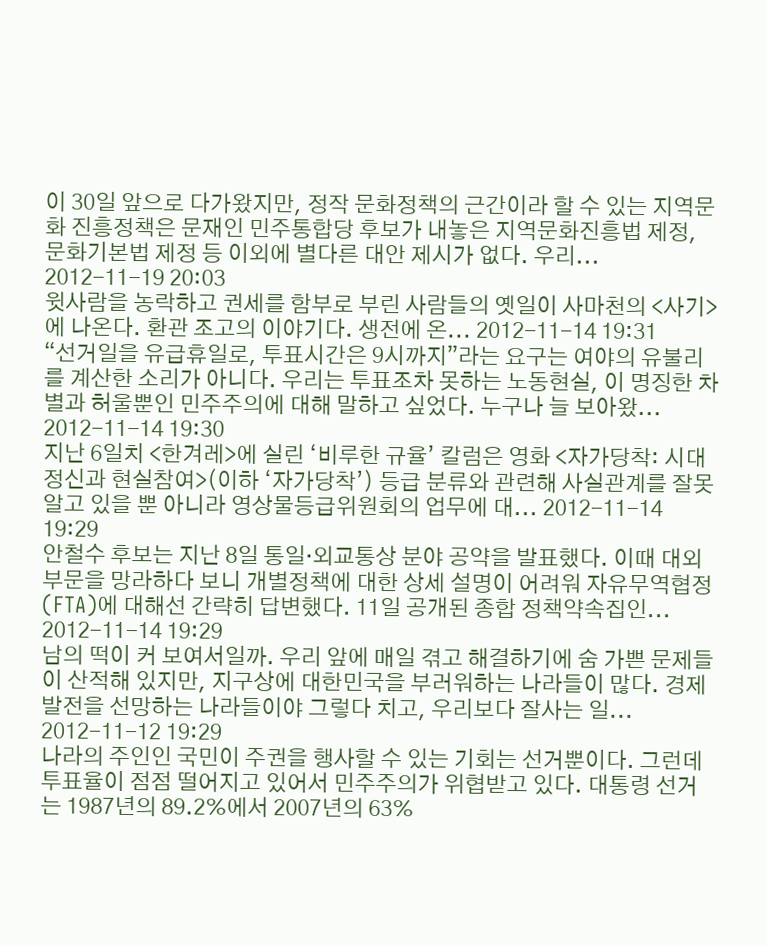이 30일 앞으로 다가왔지만, 정작 문화정책의 근간이라 할 수 있는 지역문화 진흥정책은 문재인 민주통합당 후보가 내놓은 지역문화진흥법 제정, 문화기본법 제정 등 이외에 별다른 대안 제시가 없다. 우리... 2012-11-19 20:03
윗사람을 농락하고 권세를 함부로 부린 사람들의 옛일이 사마천의 <사기>에 나온다. 환관 조고의 이야기다. 생전에 온... 2012-11-14 19:31
“선거일을 유급휴일로, 투표시간은 9시까지”라는 요구는 여야의 유불리를 계산한 소리가 아니다. 우리는 투표조차 못하는 노동현실, 이 명징한 차별과 허울뿐인 민주주의에 대해 말하고 싶었다. 누구나 늘 보아왔... 2012-11-14 19:30
지난 6일치 <한겨레>에 실린 ‘비루한 규율’ 칼럼은 영화 <자가당착: 시대정신과 현실참여>(이하 ‘자가당착’) 등급 분류와 관련해 사실관계를 잘못 알고 있을 뿐 아니라 영상물등급위원회의 업무에 대... 2012-11-14 19:29
안철수 후보는 지난 8일 통일·외교통상 분야 공약을 발표했다. 이때 대외부문을 망라하다 보니 개별정책에 대한 상세 설명이 어려워 자유무역협정(FTA)에 대해선 간략히 답변했다. 11일 공개된 종합 정책약속집인... 2012-11-14 19:29
남의 떡이 커 보여서일까. 우리 앞에 매일 겪고 해결하기에 숨 가쁜 문제들이 산적해 있지만, 지구상에 대한민국을 부러워하는 나라들이 많다. 경제발전을 선망하는 나라들이야 그렇다 치고, 우리보다 잘사는 일... 2012-11-12 19:29
나라의 주인인 국민이 주권을 행사할 수 있는 기회는 선거뿐이다. 그런데 투표율이 점점 떨어지고 있어서 민주주의가 위협받고 있다. 대통령 선거는 1987년의 89.2%에서 2007년의 63%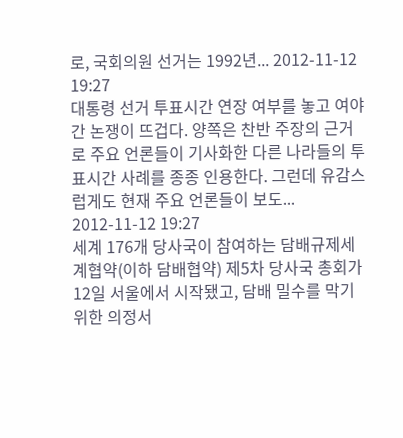로, 국회의원 선거는 1992년... 2012-11-12 19:27
대통령 선거 투표시간 연장 여부를 놓고 여야간 논쟁이 뜨겁다. 양쪽은 찬반 주장의 근거로 주요 언론들이 기사화한 다른 나라들의 투표시간 사례를 종종 인용한다. 그런데 유감스럽게도 현재 주요 언론들이 보도... 2012-11-12 19:27
세계 176개 당사국이 참여하는 담배규제세계협약(이하 담배협약) 제5차 당사국 총회가 12일 서울에서 시작됐고, 담배 밀수를 막기 위한 의정서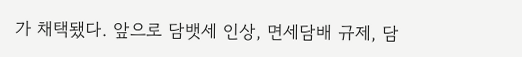가 채택됐다. 앞으로 담뱃세 인상, 면세담배 규제, 담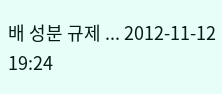배 성분 규제 ... 2012-11-12 19:24